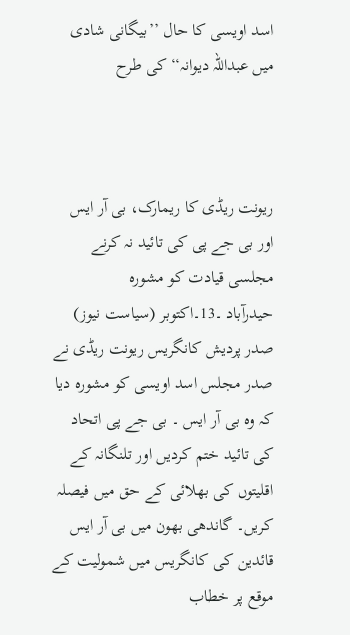اسد اویسی کا حال ’’بیگانی شادی میں عبداللہ دیوانہ‘‘ کی طرح



ریونت ریڈی کا ریمارک، بی آر ایس اور بی جے پی کی تائید نہ کرنے مجلسی قیادت کو مشورہ
حیدرآباد ۔13۔اکتوبر (سیاست نیوز) صدر پردیش کانگریس ریونت ریڈی نے صدر مجلس اسد اویسی کو مشورہ دیا کہ وہ بی آر ایس ۔ بی جے پی اتحاد کی تائید ختم کردیں اور تلنگانہ کے اقلیتوں کی بھلائی کے حق میں فیصلہ کریں۔ گاندھی بھون میں بی آر ایس قائدین کی کانگریس میں شمولیت کے موقع پر خطاب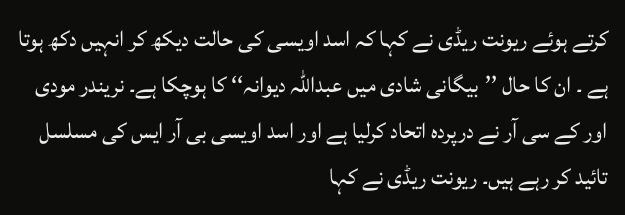کرتے ہوئے ریونت ریڈی نے کہا کہ اسد اویسی کی حالت دیکھ کر انہیں دکھ ہوتا ہے ۔ ان کا حال ’’بیگانی شادی میں عبداللہ دیوانہ‘‘ کا ہوچکا ہے۔ نریندر مودی اور کے سی آر نے درپردہ اتحاد کرلیا ہے اور اسد اویسی بی آر ایس کی مسلسل تائید کر رہے ہیں۔ ریونت ریڈی نے کہا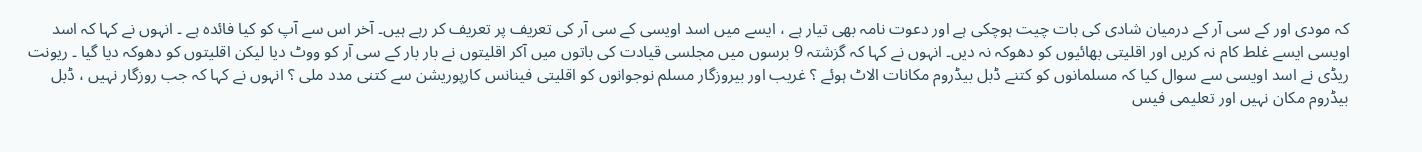کہ مودی اور کے سی آر کے درمیان شادی کی بات چیت ہوچکی ہے اور دعوت نامہ بھی تیار ہے ، ایسے میں اسد اویسی کے سی آر کی تعریف پر تعریف کر رہے ہیں۔ آخر اس سے آپ کو کیا فائدہ ہے ۔ انہوں نے کہا کہ اسد اویسی ایسے غلط کام نہ کریں اور اقلیتی بھائیوں کو دھوکہ نہ دیں۔ انہوں نے کہا کہ گزشتہ 9 برسوں میں مجلسی قیادت کی باتوں میں آکر اقلیتوں نے بار بار کے سی آر کو ووٹ دیا لیکن اقلیتوں کو دھوکہ دیا گیا ۔ ریونت ریڈی نے اسد اویسی سے سوال کیا کہ مسلمانوں کو کتنے ڈبل بیڈروم مکانات الاٹ ہوئے ؟ غریب اور بیروزگار مسلم نوجوانوں کو اقلیتی فینانس کارپوریشن سے کتنی مدد ملی ؟ انہوں نے کہا کہ جب روزگار نہیں ، ڈبل بیڈروم مکان نہیں اور تعلیمی فیس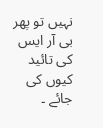نہیں تو پھر بی آر ایس کی تائید کیوں کی جائے ۔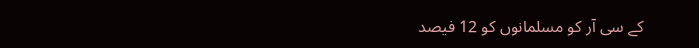کے سی آر کو مسلمانوں کو 12 فیصد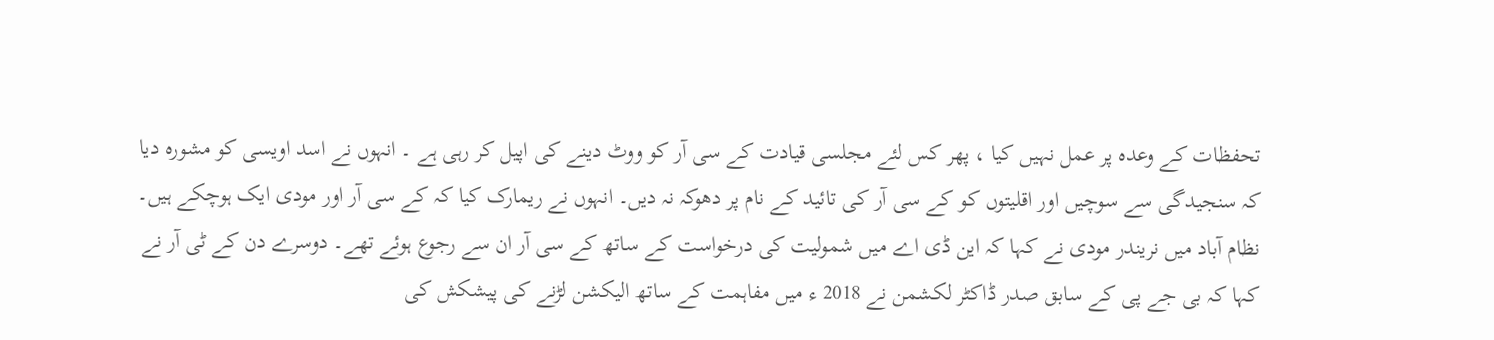تحفظات کے وعدہ پر عمل نہیں کیا ، پھر کس لئے مجلسی قیادت کے سی آر کو ووٹ دینے کی اپیل کر رہی ہے ۔ انہوں نے اسد اویسی کو مشورہ دیا کہ سنجیدگی سے سوچیں اور اقلیتوں کو کے سی آر کی تائید کے نام پر دھوکہ نہ دیں۔ انہوں نے ریمارک کیا کہ کے سی آر اور مودی ایک ہوچکے ہیں۔ نظام آباد میں نریندر مودی نے کہا کہ این ڈی اے میں شمولیت کی درخواست کے ساتھ کے سی آر ان سے رجوع ہوئے تھے۔ دوسرے دن کے ٹی آر نے کہا کہ بی جے پی کے سابق صدر ڈاکٹر لکشمن نے 2018 ء میں مفاہمت کے ساتھ الیکشن لڑنے کی پیشکش کی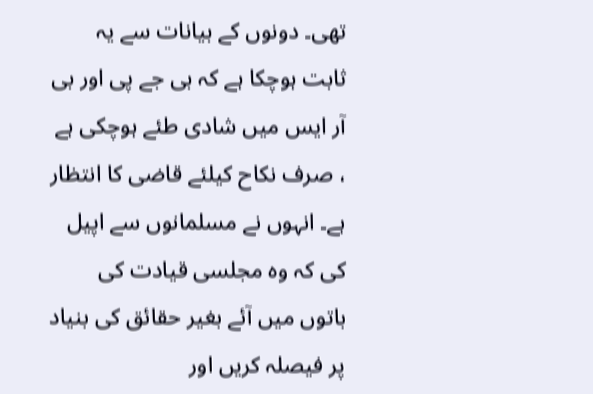تھی۔ دونوں کے بیانات سے یہ ثابت ہوچکا ہے کہ بی جے پی اور بی آر ایس میں شادی طئے ہوچکی ہے ، صرف نکاح کیلئے قاضی کا انتظار ہے۔ انہوں نے مسلمانوں سے اپیل کی کہ وہ مجلسی قیادت کی باتوں میں آئے بغیر حقائق کی بنیاد پر فیصلہ کریں اور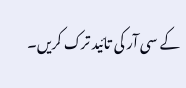کے سی آر کی تائید ترک کریں۔